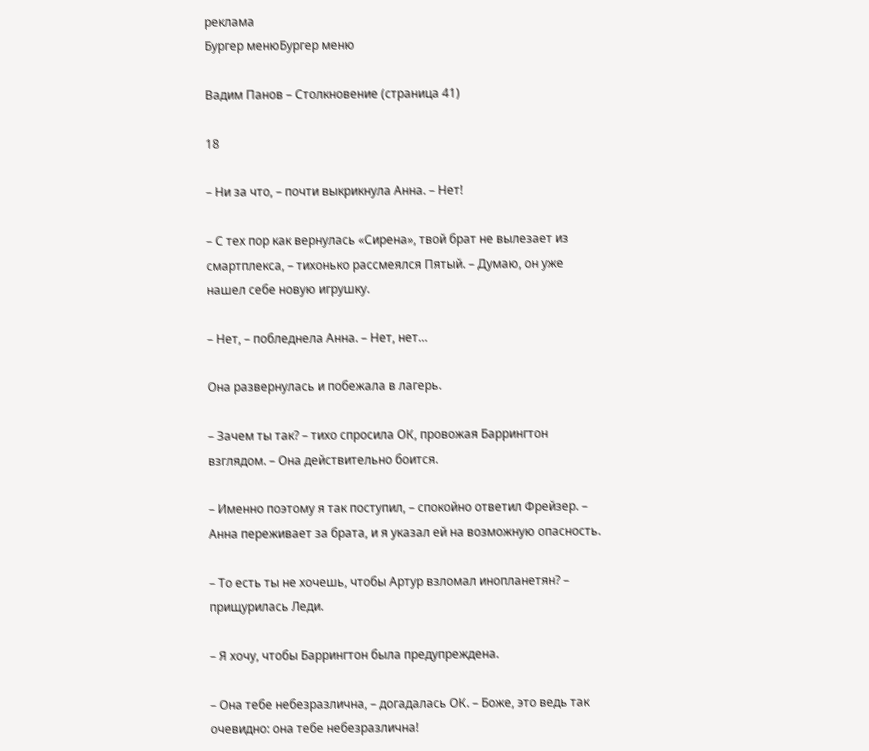реклама
Бургер менюБургер меню

Вадим Панов – Столкновение (страница 41)

18

– Ни за что, – почти выкрикнула Анна. – Нет!

– С тех пор как вернулась «Сирена», твой брат не вылезает из смартплекса, – тихонько рассмеялся Пятый. – Думаю, он уже нашел себе новую игрушку.

– Нет, – побледнела Анна. – Нет, нет…

Она развернулась и побежала в лагерь.

– Зачем ты так? – тихо спросила ОК, провожая Баррингтон взглядом. – Она действительно боится.

– Именно поэтому я так поступил, – спокойно ответил Фрейзер. – Анна переживает за брата, и я указал ей на возможную опасность.

– То есть ты не хочешь, чтобы Артур взломал инопланетян? – прищурилась Леди.

– Я хочу, чтобы Баррингтон была предупреждена.

– Она тебе небезразлична, – догадалась ОК. – Боже, это ведь так очевидно: она тебе небезразлична!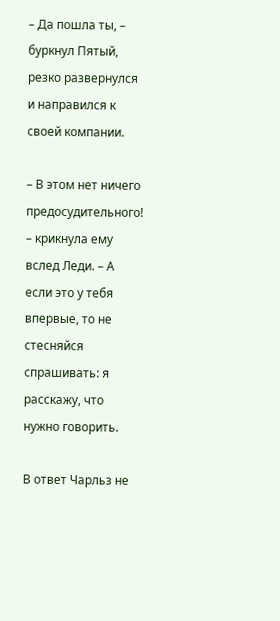– Да пошла ты, – буркнул Пятый, резко развернулся и направился к своей компании.

– В этом нет ничего предосудительного! – крикнула ему вслед Леди. – А если это у тебя впервые, то не стесняйся спрашивать: я расскажу, что нужно говорить.

В ответ Чарльз не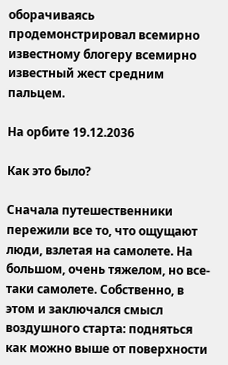оборачиваясь продемонстрировал всемирно известному блогеру всемирно известный жест средним пальцем.

На орбите 19.12.2036

Как это было?

Сначала путешественники пережили все то, что ощущают люди, взлетая на самолете. На большом, очень тяжелом, но все-таки самолете. Собственно, в этом и заключался смысл воздушного старта: подняться как можно выше от поверхности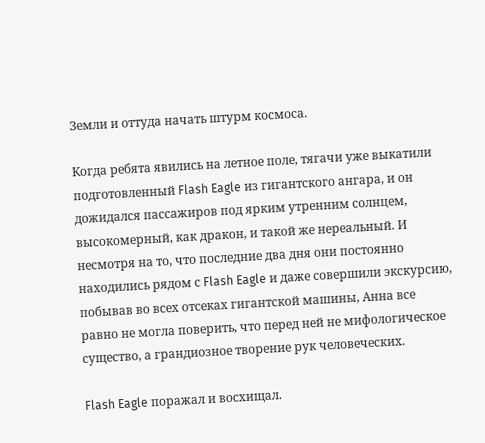Земли и оттуда начать штурм космоса.

Когда ребята явились на летное поле, тягачи уже выкатили подготовленный Flash Eagle из гигантского ангара, и он дожидался пассажиров под ярким утренним солнцем, высокомерный, как дракон, и такой же нереальный. И несмотря на то, что последние два дня они постоянно находились рядом с Flash Eagle и даже совершили экскурсию, побывав во всех отсеках гигантской машины, Анна все равно не могла поверить, что перед ней не мифологическое существо, а грандиозное творение рук человеческих.

Flash Eagle поражал и восхищал.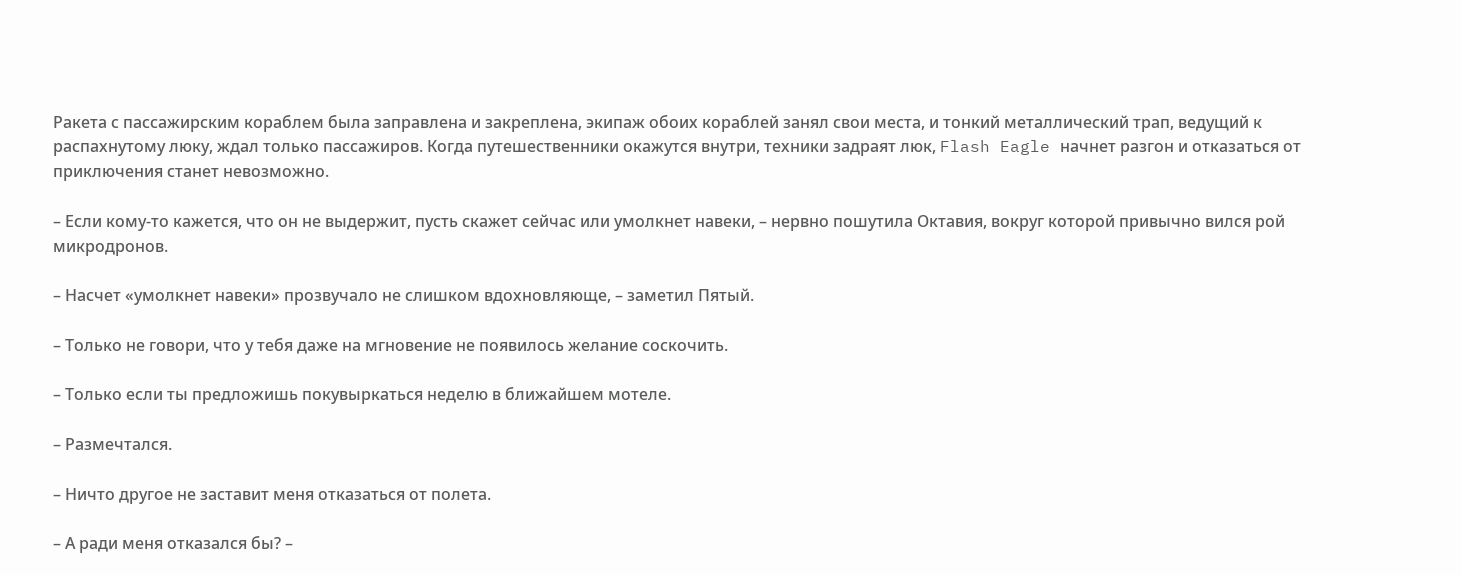Ракета с пассажирским кораблем была заправлена и закреплена, экипаж обоих кораблей занял свои места, и тонкий металлический трап, ведущий к распахнутому люку, ждал только пассажиров. Когда путешественники окажутся внутри, техники задраят люк, Flash Eagle начнет разгон и отказаться от приключения станет невозможно.

– Если кому-то кажется, что он не выдержит, пусть скажет сейчас или умолкнет навеки, – нервно пошутила Октавия, вокруг которой привычно вился рой микродронов.

– Насчет «умолкнет навеки» прозвучало не слишком вдохновляюще, – заметил Пятый.

– Только не говори, что у тебя даже на мгновение не появилось желание соскочить.

– Только если ты предложишь покувыркаться неделю в ближайшем мотеле.

– Размечтался.

– Ничто другое не заставит меня отказаться от полета.

– А ради меня отказался бы? –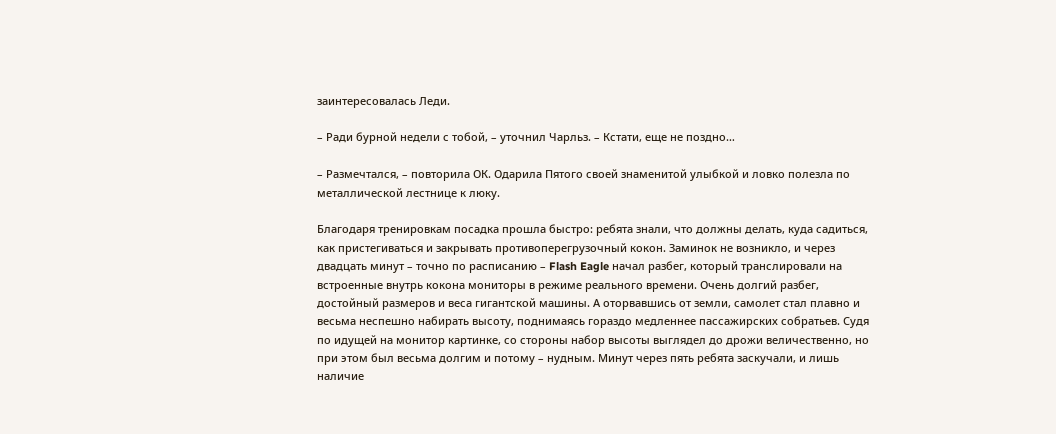заинтересовалась Леди.

– Ради бурной недели с тобой, – уточнил Чарльз. – Кстати, еще не поздно…

– Размечтался, – повторила ОК. Одарила Пятого своей знаменитой улыбкой и ловко полезла по металлической лестнице к люку.

Благодаря тренировкам посадка прошла быстро: ребята знали, что должны делать, куда садиться, как пристегиваться и закрывать противоперегрузочный кокон. Заминок не возникло, и через двадцать минут – точно по расписанию – Flash Eagle начал разбег, который транслировали на встроенные внутрь кокона мониторы в режиме реального времени. Очень долгий разбег, достойный размеров и веса гигантской машины. А оторвавшись от земли, самолет стал плавно и весьма неспешно набирать высоту, поднимаясь гораздо медленнее пассажирских собратьев. Судя по идущей на монитор картинке, со стороны набор высоты выглядел до дрожи величественно, но при этом был весьма долгим и потому – нудным. Минут через пять ребята заскучали, и лишь наличие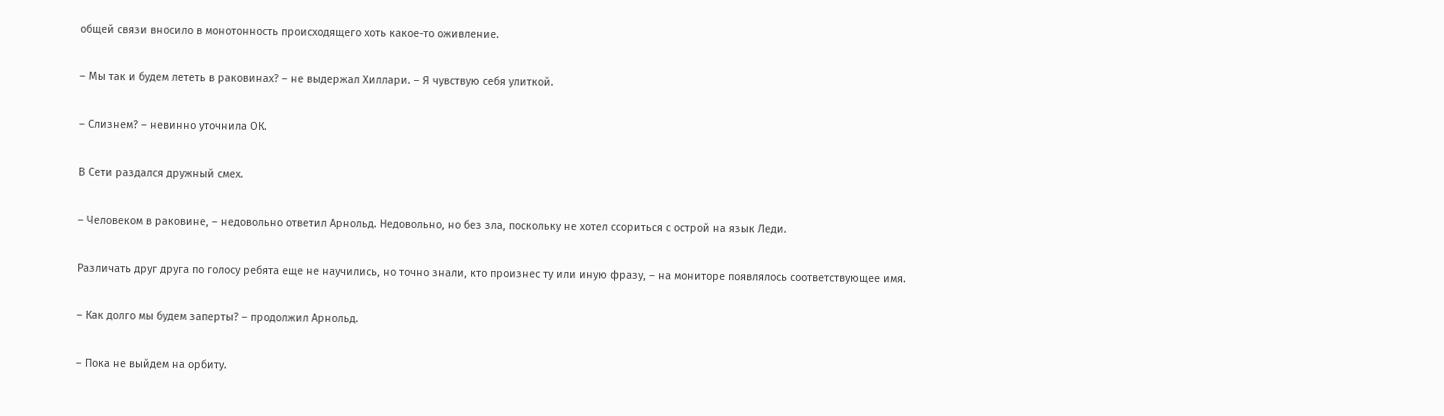общей связи вносило в монотонность происходящего хоть какое-то оживление.

– Мы так и будем лететь в раковинах? – не выдержал Хиллари. – Я чувствую себя улиткой.

– Слизнем? – невинно уточнила ОК.

В Сети раздался дружный смех.

– Человеком в раковине, – недовольно ответил Арнольд. Недовольно, но без зла, поскольку не хотел ссориться с острой на язык Леди.

Различать друг друга по голосу ребята еще не научились, но точно знали, кто произнес ту или иную фразу, – на мониторе появлялось соответствующее имя.

– Как долго мы будем заперты? – продолжил Арнольд.

– Пока не выйдем на орбиту.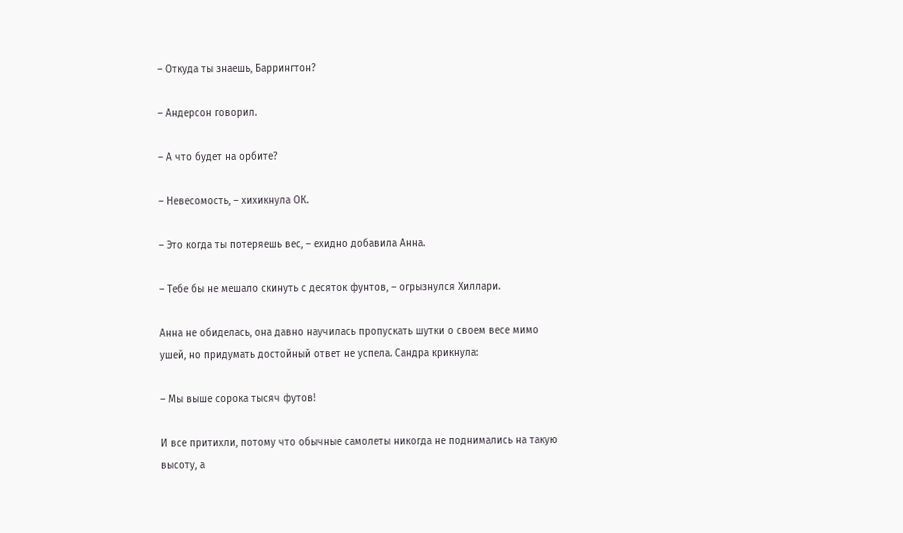– Откуда ты знаешь, Баррингтон?

– Андерсон говорил.

– А что будет на орбите?

– Невесомость, – хихикнула ОК.

– Это когда ты потеряешь вес, – ехидно добавила Анна.

– Тебе бы не мешало скинуть с десяток фунтов, – огрызнулся Хиллари.

Анна не обиделась, она давно научилась пропускать шутки о своем весе мимо ушей, но придумать достойный ответ не успела. Сандра крикнула:

– Мы выше сорока тысяч футов!

И все притихли, потому что обычные самолеты никогда не поднимались на такую высоту, а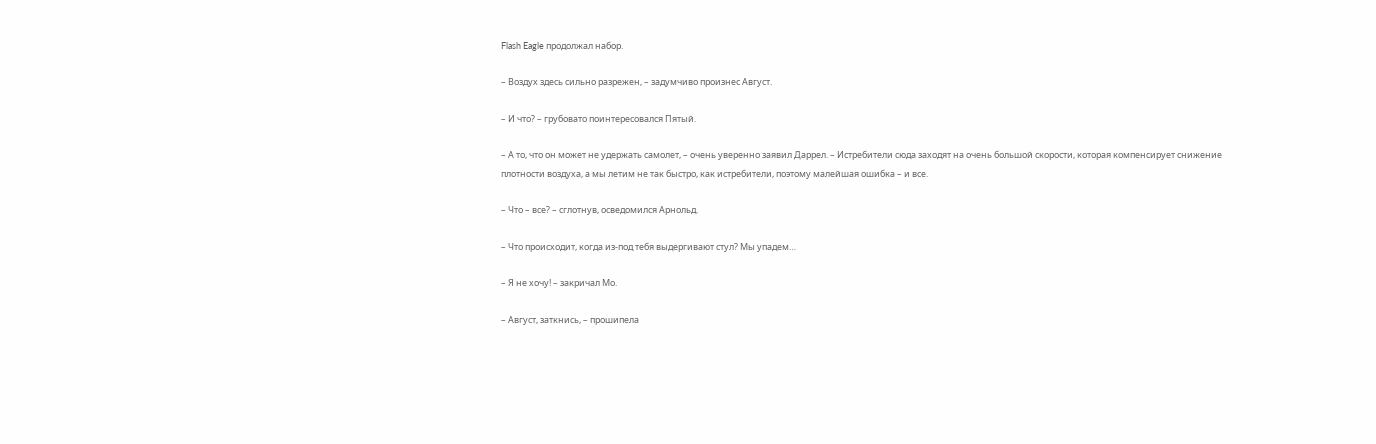Flash Eagle продолжал набор.

– Воздух здесь сильно разрежен, – задумчиво произнес Август.

– И что? – грубовато поинтересовался Пятый.

– А то, что он может не удержать самолет, – очень уверенно заявил Даррел. – Истребители сюда заходят на очень большой скорости, которая компенсирует снижение плотности воздуха, а мы летим не так быстро, как истребители, поэтому малейшая ошибка – и все.

– Что – все? – сглотнув, осведомился Арнольд.

– Что происходит, когда из-под тебя выдергивают стул? Мы упадем…

– Я не хочу! – закричал Мо.

– Август, заткнись, – прошипела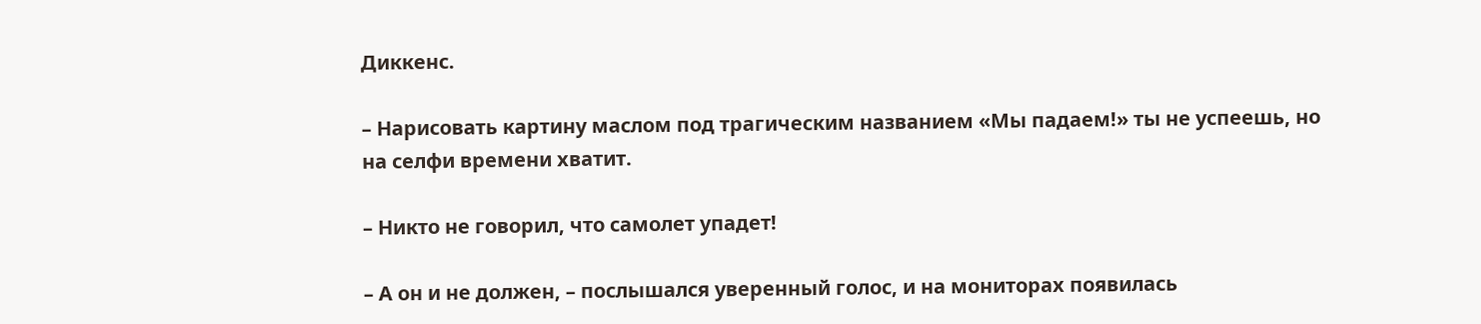Диккенс.

– Нарисовать картину маслом под трагическим названием «Мы падаем!» ты не успеешь, но на селфи времени хватит.

– Никто не говорил, что самолет упадет!

– А он и не должен, – послышался уверенный голос, и на мониторах появилась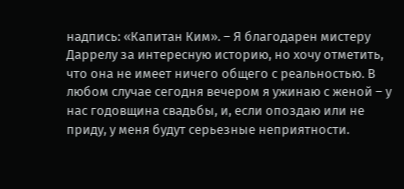надпись: «Капитан Ким». – Я благодарен мистеру Даррелу за интересную историю, но хочу отметить, что она не имеет ничего общего с реальностью. В любом случае сегодня вечером я ужинаю с женой – у нас годовщина свадьбы, и, если опоздаю или не приду, у меня будут серьезные неприятности.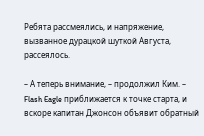Ребята рассмеялись, и напряжение, вызванное дурацкой шуткой Августа, рассеялось.

– А теперь внимание, – продолжил Ким. – Flash Eagle приближается к точке старта, и вскоре капитан Джонсон объявит обратный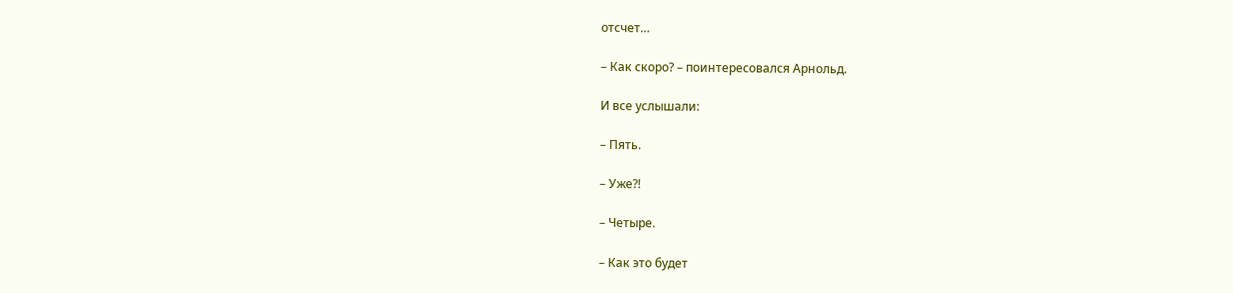отсчет…

– Как скоро? – поинтересовался Арнольд.

И все услышали:

– Пять.

– Уже?!

– Четыре.

– Как это будет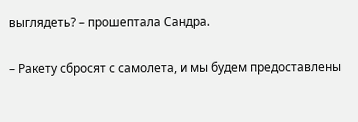выглядеть? – прошептала Сандра.

– Ракету сбросят с самолета, и мы будем предоставлены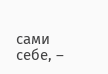сами себе, –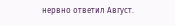нервно ответил Август.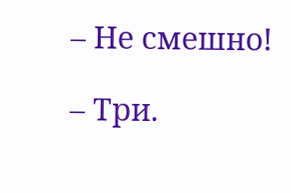– Не смешно!

– Три.